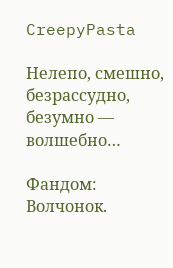CreepyPasta

Нелепо, смешно, безрассудно, безумно — волшебно…

Фандом: Волчонок.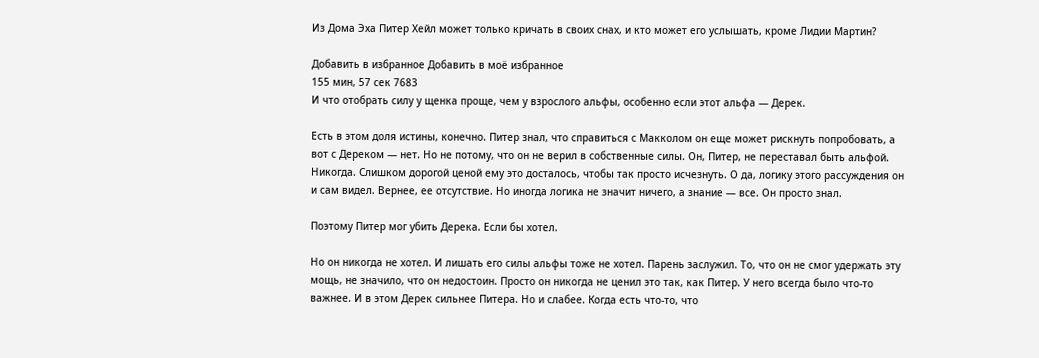Из Дома Эха Питер Хейл может только кричать в своих снах, и кто может его услышать, кроме Лидии Мартин?

Добавить в избранное Добавить в моё избранное
155 мин, 57 сек 7683
И что отобрать силу у щенка проще, чем у взрослого альфы, особенно если этот альфа — Дерек.

Есть в этом доля истины, конечно. Питер знал, что справиться с Макколом он еще может рискнуть попробовать, а вот с Дереком — нет. Но не потому, что он не верил в собственные силы. Он, Питер, не переставал быть альфой. Никогда. Слишком дорогой ценой ему это досталось, чтобы так просто исчезнуть. О да, логику этого рассуждения он и сам видел. Вернее, ее отсутствие. Но иногда логика не значит ничего, а знание — все. Он просто знал.

Поэтому Питер мог убить Дерека. Если бы хотел.

Но он никогда не хотел. И лишать его силы альфы тоже не хотел. Парень заслужил. То, что он не смог удержать эту мощь, не значило, что он недостоин. Просто он никогда не ценил это так, как Питер. У него всегда было что-то важнее. И в этом Дерек сильнее Питера. Но и слабее. Когда есть что-то, что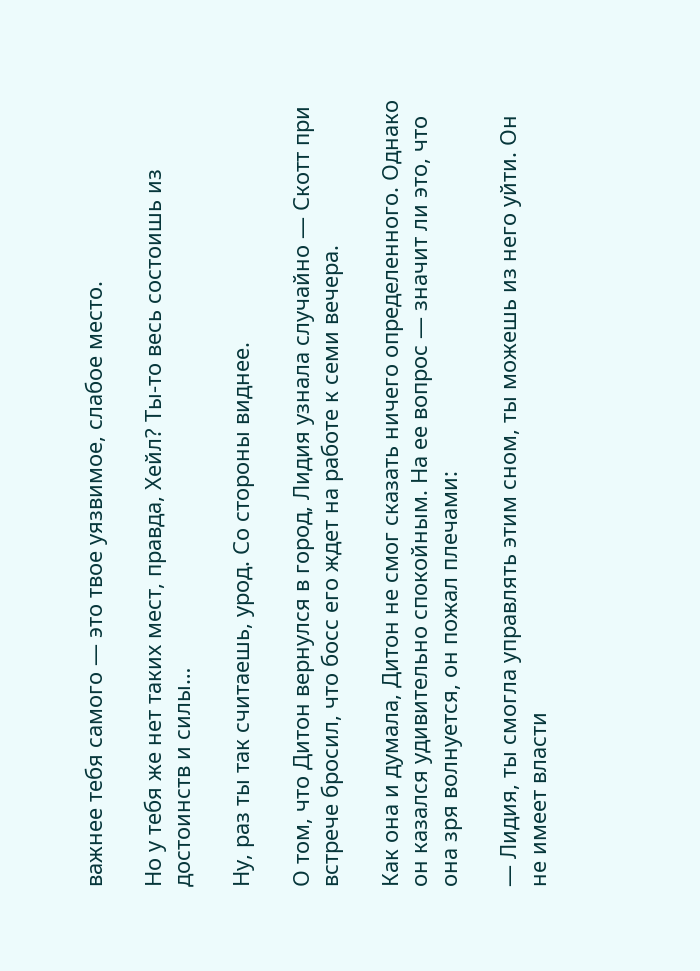важнее тебя самого — это твое уязвимое, слабое место.

Но у тебя же нет таких мест, правда, Хейл? Ты-то весь состоишь из достоинств и силы…

Ну, раз ты так считаешь, урод. Со стороны виднее.

О том, что Дитон вернулся в город, Лидия узнала случайно — Скотт при встрече бросил, что босс его ждет на работе к семи вечера.

Как она и думала, Дитон не смог сказать ничего определенного. Однако он казался удивительно спокойным. На ее вопрос — значит ли это, что она зря волнуется, он пожал плечами:

— Лидия, ты смогла управлять этим сном, ты можешь из него уйти. Он не имеет власти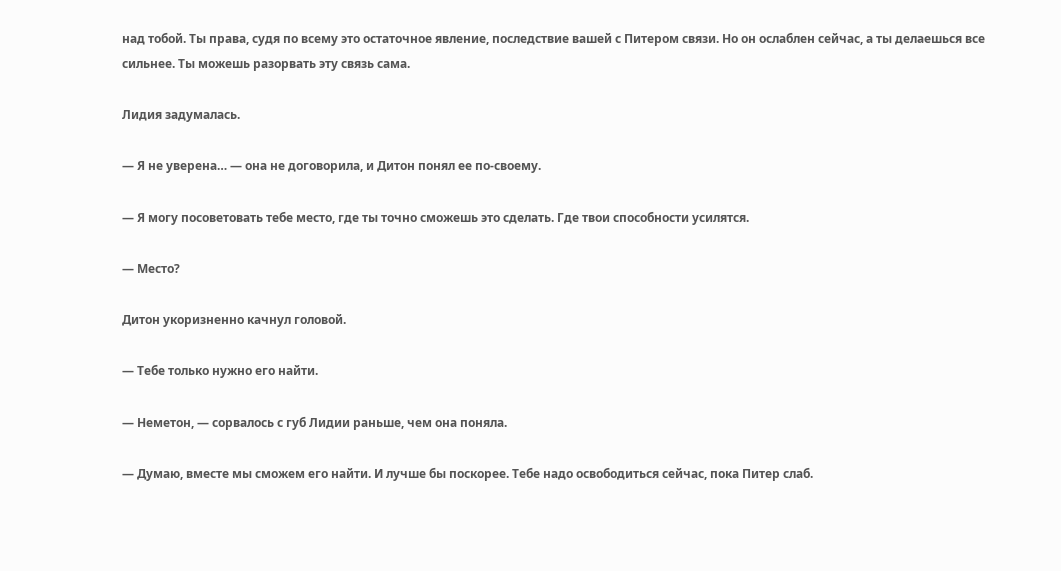над тобой. Ты права, судя по всему это остаточное явление, последствие вашей с Питером связи. Но он ослаблен сейчас, а ты делаешься все сильнее. Ты можешь разорвать эту связь сама.

Лидия задумалась.

— Я не уверена… — она не договорила, и Дитон понял ее по-своему.

— Я могу посоветовать тебе место, где ты точно сможешь это сделать. Где твои способности усилятся.

— Место?

Дитон укоризненно качнул головой.

— Тебе только нужно его найти.

— Неметон, — сорвалось с губ Лидии раньше, чем она поняла.

— Думаю, вместе мы сможем его найти. И лучше бы поскорее. Тебе надо освободиться сейчас, пока Питер слаб.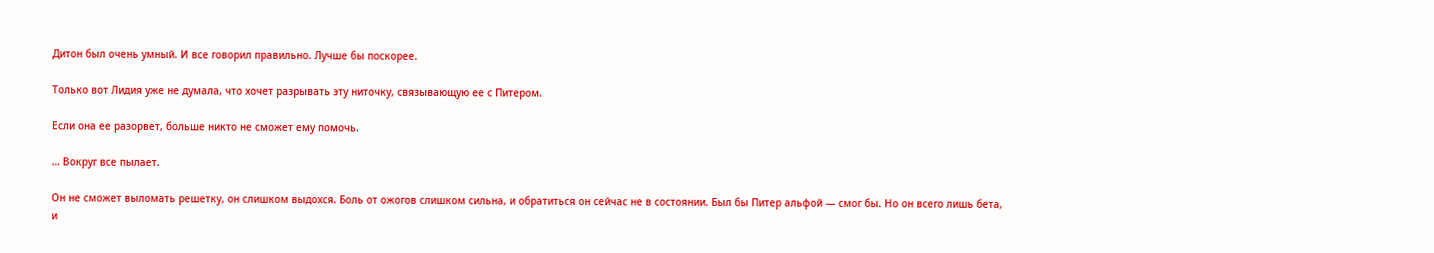Дитон был очень умный. И все говорил правильно. Лучше бы поскорее.

Только вот Лидия уже не думала, что хочет разрывать эту ниточку, связывающую ее с Питером.

Если она ее разорвет, больше никто не сможет ему помочь.

… Вокруг все пылает.

Он не сможет выломать решетку, он слишком выдохся. Боль от ожогов слишком сильна, и обратиться он сейчас не в состоянии. Был бы Питер альфой — смог бы. Но он всего лишь бета, и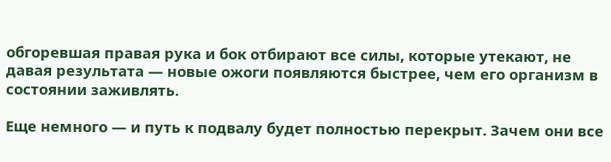обгоревшая правая рука и бок отбирают все силы, которые утекают, не давая результата — новые ожоги появляются быстрее, чем его организм в состоянии заживлять.

Еще немного — и путь к подвалу будет полностью перекрыт. Зачем они все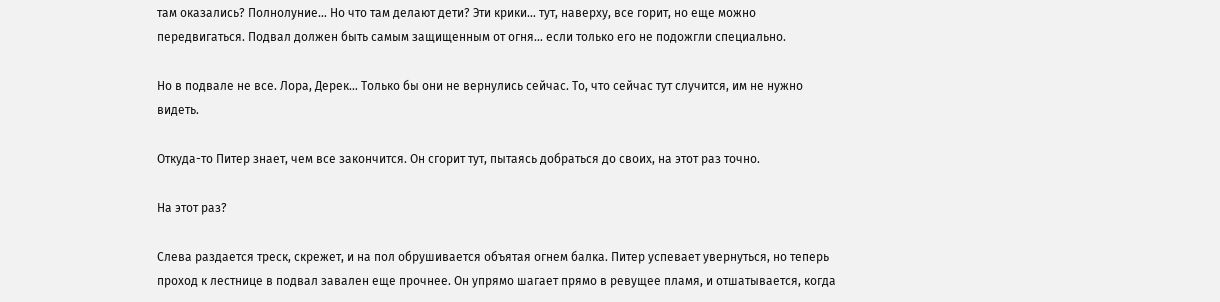там оказались? Полнолуние… Но что там делают дети? Эти крики… тут, наверху, все горит, но еще можно передвигаться. Подвал должен быть самым защищенным от огня… если только его не подожгли специально.

Но в подвале не все. Лора, Дерек… Только бы они не вернулись сейчас. То, что сейчас тут случится, им не нужно видеть.

Откуда-то Питер знает, чем все закончится. Он сгорит тут, пытаясь добраться до своих, на этот раз точно.

На этот раз?

Слева раздается треск, скрежет, и на пол обрушивается объятая огнем балка. Питер успевает увернуться, но теперь проход к лестнице в подвал завален еще прочнее. Он упрямо шагает прямо в ревущее пламя, и отшатывается, когда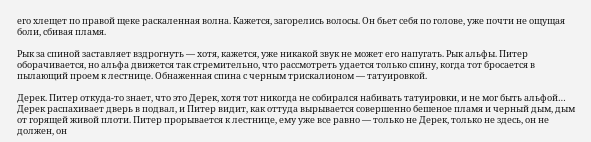его хлещет по правой щеке раскаленная волна. Кажется, загорелись волосы. Он бьет себя по голове, уже почти не ощущая боли, сбивая пламя.

Рык за спиной заставляет вздрогнуть — хотя, кажется, уже никакой звук не может его напугать. Рык альфы. Питер оборачивается, но альфа движется так стремительно, что рассмотреть удается только спину, когда тот бросается в пылающий проем к лестнице. Обнаженная спина с черным трискалионом — татуировкой.

Дерек. Питер откуда-то знает, что это Дерек, хотя тот никогда не собирался набивать татуировки, и не мог быть альфой… Дерек распахивает дверь в подвал, и Питер видит, как оттуда вырывается совершенно бешеное пламя и черный дым, дым от горящей живой плоти. Питер прорывается к лестнице, ему уже все равно — только не Дерек, только не здесь, он не должен, он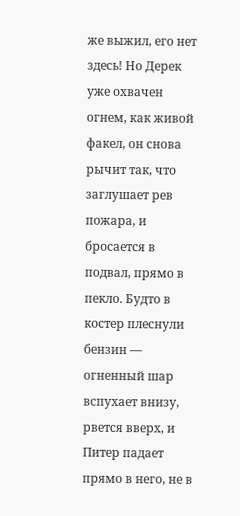же выжил, его нет здесь! Но Дерек уже охвачен огнем, как живой факел, он снова рычит так, что заглушает рев пожара, и бросается в подвал, прямо в пекло. Будто в костер плеснули бензин — огненный шар вспухает внизу, рвется вверх, и Питер падает прямо в него, не в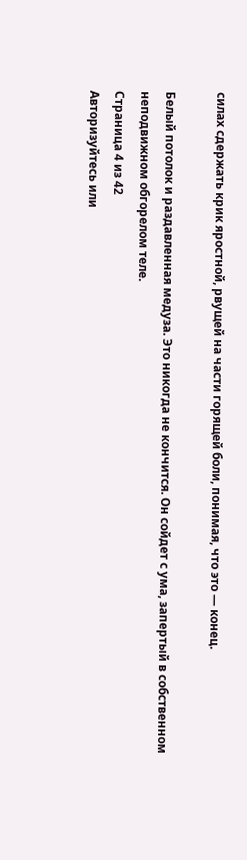силах сдержать крик яростной, рвущей на части горящей боли, понимая, что это — конец.

Белый потолок и раздавленная медуза. Это никогда не кончится. Он сойдет с ума, запертый в собственном неподвижном обгорелом теле.
Страница 4 из 42
Авторизуйтесь или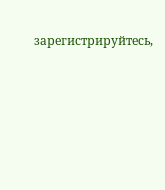зарегистрируйтесь,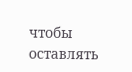чтобы оставлять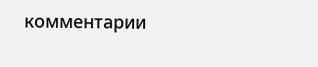комментарии